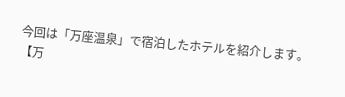今回は「万座温泉」で宿泊したホテルを紹介します。
【万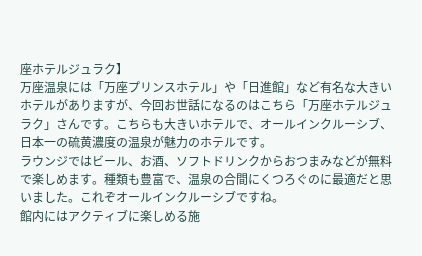座ホテルジュラク】
万座温泉には「万座プリンスホテル」や「日進館」など有名な大きいホテルがありますが、今回お世話になるのはこちら「万座ホテルジュラク」さんです。こちらも大きいホテルで、オールインクルーシブ、日本一の硫黄濃度の温泉が魅力のホテルです。
ラウンジではビール、お酒、ソフトドリンクからおつまみなどが無料で楽しめます。種類も豊富で、温泉の合間にくつろぐのに最適だと思いました。これぞオールインクルーシブですね。
館内にはアクティブに楽しめる施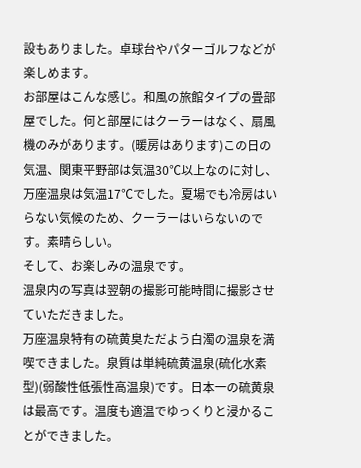設もありました。卓球台やパターゴルフなどが楽しめます。
お部屋はこんな感じ。和風の旅館タイプの畳部屋でした。何と部屋にはクーラーはなく、扇風機のみがあります。(暖房はあります)この日の気温、関東平野部は気温30℃以上なのに対し、万座温泉は気温17℃でした。夏場でも冷房はいらない気候のため、クーラーはいらないのです。素晴らしい。
そして、お楽しみの温泉です。
温泉内の写真は翌朝の撮影可能時間に撮影させていただきました。
万座温泉特有の硫黄臭ただよう白濁の温泉を満喫できました。泉質は単純硫黄温泉(硫化水素型)(弱酸性低張性高温泉)です。日本一の硫黄泉は最高です。温度も適温でゆっくりと浸かることができました。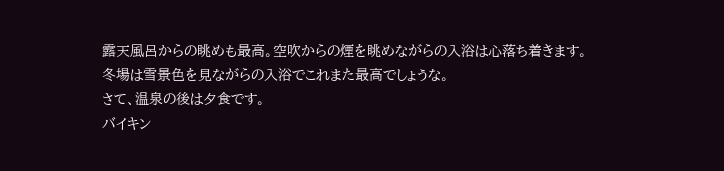露天風呂からの眺めも最高。空吹からの煙を眺めながらの入浴は心落ち着きます。冬場は雪景色を見ながらの入浴でこれまた最高でしょうな。
さて、温泉の後は夕食です。
バイキン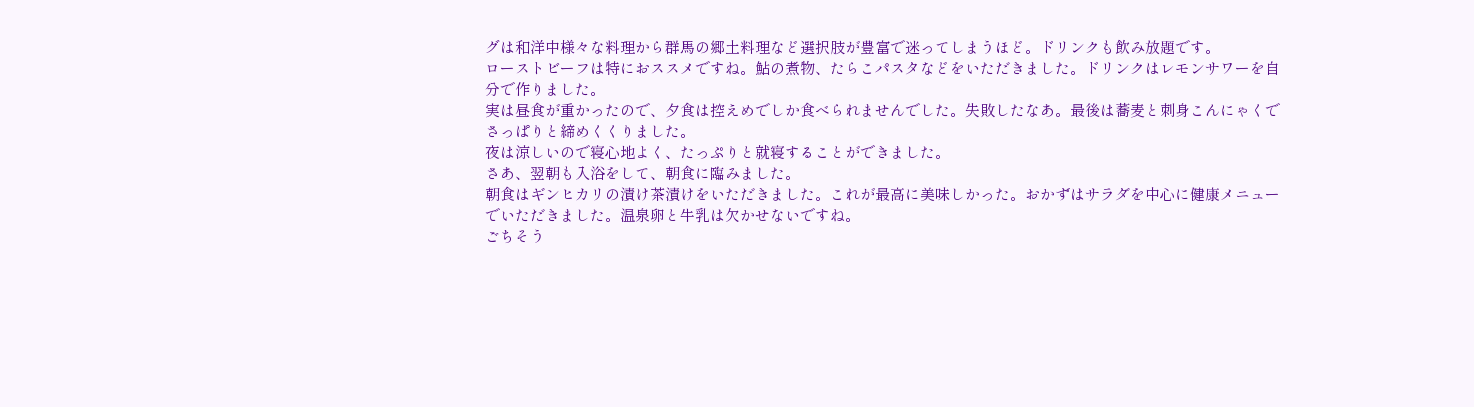グは和洋中様々な料理から群馬の郷土料理など選択肢が豊富で迷ってしまうほど。ドリンクも飲み放題です。
ローストビーフは特におススメですね。鮎の煮物、たらこパスタなどをいただきました。ドリンクはレモンサワーを自分で作りました。
実は昼食が重かったので、夕食は控えめでしか食べられませんでした。失敗したなあ。最後は蕎麦と刺身こんにゃくでさっぱりと締めくくりました。
夜は涼しいので寝心地よく、たっぷりと就寝することができました。
さあ、翌朝も入浴をして、朝食に臨みました。
朝食はギンヒカリの漬け茶漬けをいただきました。これが最高に美味しかった。おかずはサラダを中心に健康メニューでいただきました。温泉卵と牛乳は欠かせないですね。
ごちそう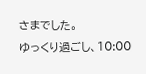さまでした。
ゆっくり過ごし、10:00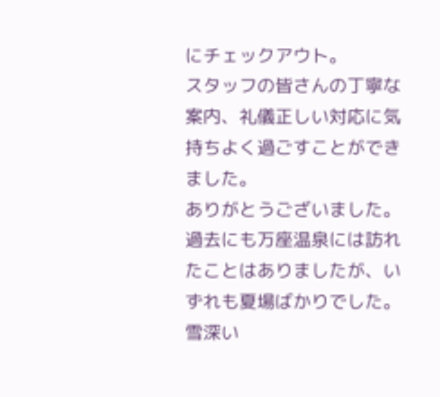にチェックアウト。
スタッフの皆さんの丁寧な案内、礼儀正しい対応に気持ちよく過ごすことができました。
ありがとうございました。
過去にも万座温泉には訪れたことはありましたが、いずれも夏場ばかりでした。雪深い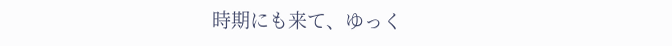時期にも来て、ゆっく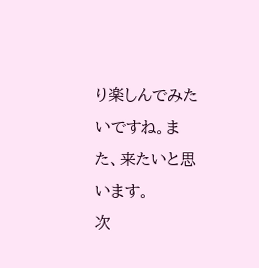り楽しんでみたいですね。また、来たいと思います。
次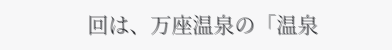回は、万座温泉の「温泉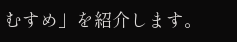むすめ」を紹介します。